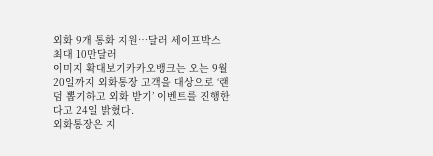외화 9개 통화 지원…달러 세이프박스 최대 10만달러
이미지 확대보기카카오뱅크는 오는 9월 20일까지 외화통장 고객을 대상으로 ‘랜덤 뽑기하고 외화 받기’ 이벤트를 진행한다고 24일 밝혔다.
외화통장은 지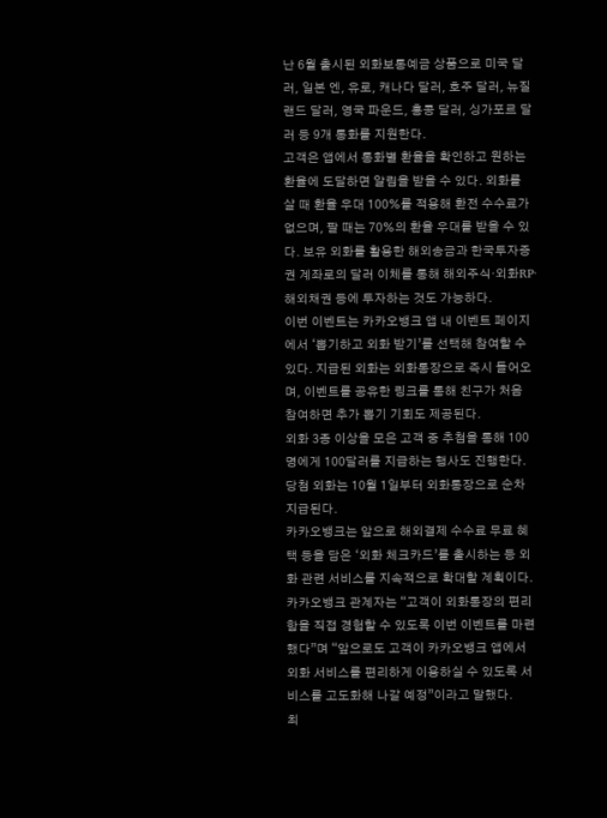난 6월 출시된 외화보통예금 상품으로 미국 달러, 일본 엔, 유로, 캐나다 달러, 호주 달러, 뉴질랜드 달러, 영국 파운드, 홍콩 달러, 싱가포르 달러 등 9개 통화를 지원한다.
고객은 앱에서 통화별 환율을 확인하고 원하는 환율에 도달하면 알림을 받을 수 있다. 외화를 살 때 환율 우대 100%를 적용해 환전 수수료가 없으며, 팔 때는 70%의 환율 우대를 받을 수 있다. 보유 외화를 활용한 해외송금과 한국투자증권 계좌로의 달러 이체를 통해 해외주식·외화RP·해외채권 등에 투자하는 것도 가능하다.
이번 이벤트는 카카오뱅크 앱 내 이벤트 페이지에서 ‘뽑기하고 외화 받기’를 선택해 참여할 수 있다. 지급된 외화는 외화통장으로 즉시 들어오며, 이벤트를 공유한 링크를 통해 친구가 처음 참여하면 추가 뽑기 기회도 제공된다.
외화 3종 이상을 모은 고객 중 추첨을 통해 100명에게 100달러를 지급하는 행사도 진행한다. 당첨 외화는 10월 1일부터 외화통장으로 순차 지급된다.
카카오뱅크는 앞으로 해외결제 수수료 무료 혜택 등을 담은 ‘외화 체크카드’를 출시하는 등 외화 관련 서비스를 지속적으로 확대할 계획이다.
카카오뱅크 관계자는 “고객이 외화통장의 편리함을 직접 경험할 수 있도록 이번 이벤트를 마련했다”며 “앞으로도 고객이 카카오뱅크 앱에서 외화 서비스를 편리하게 이용하실 수 있도록 서비스를 고도화해 나갈 예정”이라고 말했다.
최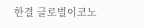한결 글로벌이코노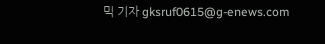믹 기자 gksruf0615@g-enews.com